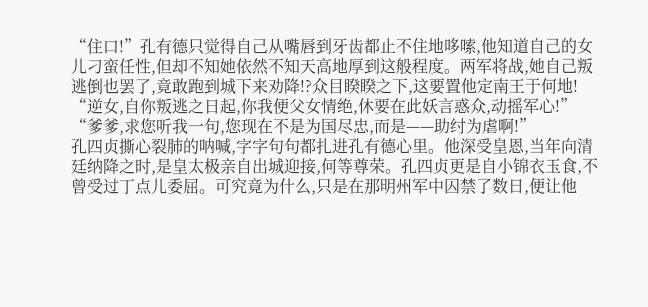“住口!”孔有德只觉得自己从嘴唇到牙齿都止不住地哆嗦,他知道自己的女儿刁蛮任性,但却不知她依然不知天高地厚到这般程度。两军将战,她自己叛逃倒也罢了,竟敢跑到城下来劝降!?众目睽睽之下,这要置他定南王于何地!
“逆女,自你叛逃之日起,你我便父女情绝,休要在此妖言惑众,动摇军心!”
“爹爹,求您听我一句,您现在不是为国尽忠,而是——助纣为虐啊!”
孔四贞撕心裂肺的呐喊,字字句句都扎进孔有德心里。他深受皇恩,当年向清廷纳降之时,是皇太极亲自出城迎接,何等尊荣。孔四贞更是自小锦衣玉食,不曾受过丁点儿委屈。可究竟为什么,只是在那明州军中囚禁了数日,便让他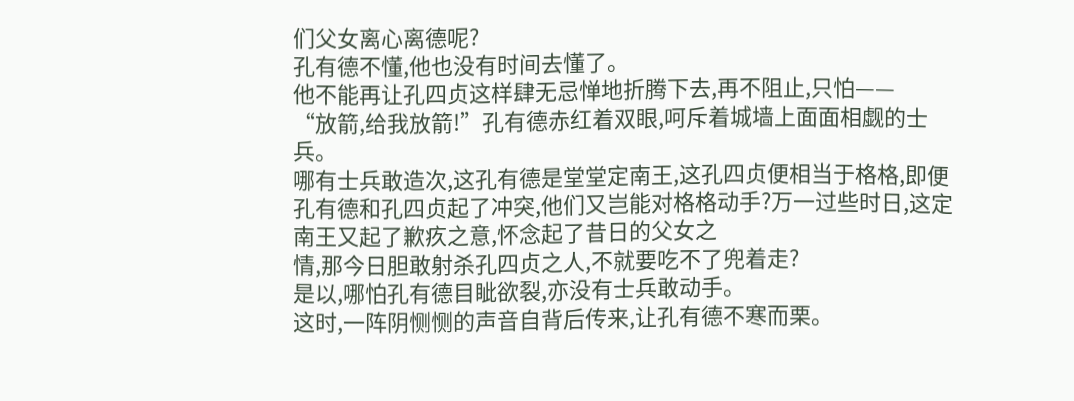们父女离心离德呢?
孔有德不懂,他也没有时间去懂了。
他不能再让孔四贞这样肆无忌惮地折腾下去,再不阻止,只怕——
“放箭,给我放箭!”孔有德赤红着双眼,呵斥着城墙上面面相觑的士兵。
哪有士兵敢造次,这孔有德是堂堂定南王,这孔四贞便相当于格格,即便孔有德和孔四贞起了冲突,他们又岂能对格格动手?万一过些时日,这定南王又起了歉疚之意,怀念起了昔日的父女之
情,那今日胆敢射杀孔四贞之人,不就要吃不了兜着走?
是以,哪怕孔有德目眦欲裂,亦没有士兵敢动手。
这时,一阵阴恻恻的声音自背后传来,让孔有德不寒而栗。